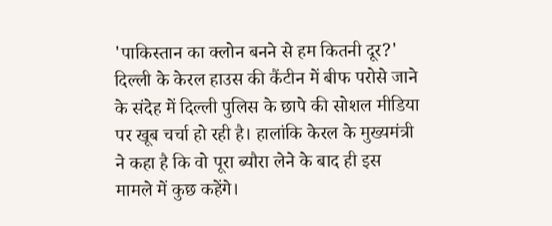'पाकिस्तान का क्लोन बनने से हम कितनी दूर?'
दिल्ली के केरल हाउस की कैंटीन में बीफ परोसे जाने के संदेह में दिल्ली पुलिस के छापे की सोशल मीडिया पर खूब चर्चा हो रही है। हालांकि केरल के मुख्यमंत्री ने कहा है कि वो पूरा ब्यौरा लेने के बाद ही इस मामले में कुछ कहेंगे।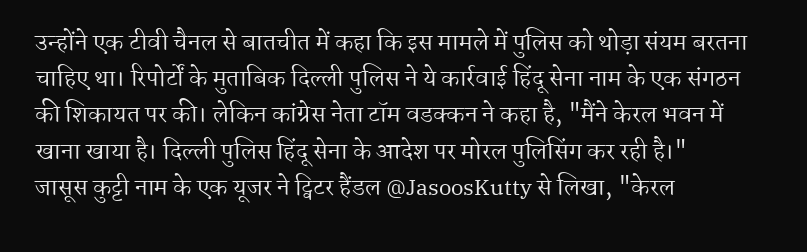उन्होंने एक टीवी चैनल से बातचीत में कहा कि इस मामले में पुलिस को थोड़ा संयम बरतना चाहिए था। रिपोर्टों के मुताबिक दिल्ली पुलिस ने ये कार्रवाई हिंदू सेना नाम के एक संगठन की शिकायत पर की। लेकिन कांग्रेस नेता टॉम वडक्कन ने कहा है, "मैंने केरल भवन में खाना खाया है। दिल्ली पुलिस हिंदू सेना के आदेश पर मोरल पुलिसिंग कर रही है।"
जासूस कुट्टी नाम के एक यूजर ने ट्विटर हैंडल @JasoosKutty से लिखा, "केरल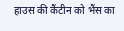हाउस की कैंटीन को भैंस का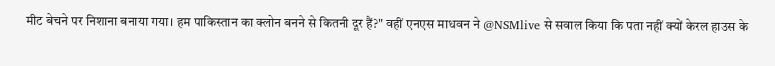मीट बेचने पर निशाना बनाया गया। हम पाकिस्तान का क्लोन बनने से कितनी दूर हैं?" वहीं एनएस माधवन ने @NSMlive से सवाल किया कि पता नहीं क्यों केरल हाउस के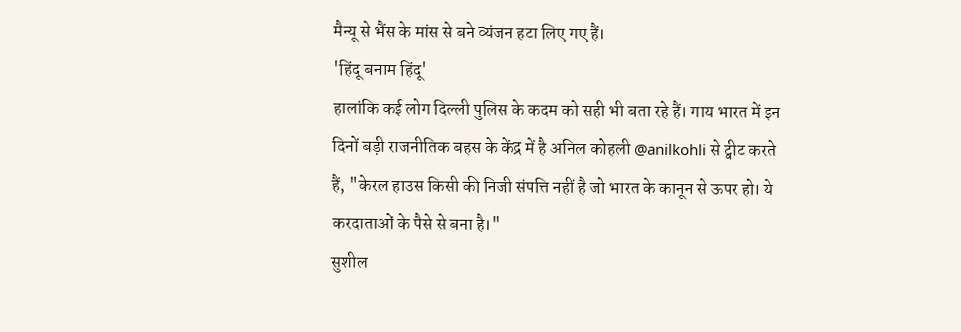मैन्यू से भैंस के मांस से बने व्यंजन हटा लिए गए हैं।
'हिंदू बनाम हिंदू'
हालांकि कई लोग दिल्ली पुलिस के कदम को सही भी बता रहे हैं। गाय भारत में इन दिनों बड़ी राजनीतिक बहस के केंद्र में है अनिल कोहली @anilkohli से ट्वीट करते हैं, "केरल हाउस किसी की निजी संपत्ति नहीं है जो भारत के कानून से ऊपर हो। ये करदाताओं के पैसे से बना है।"
सुशील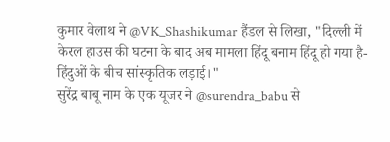कुमार वेलाथ ने @VK_Shashikumar हैंडल से लिखा, "दिल्ली में केरल हाउस की घटना के बाद अब मामला हिंदू बनाम हिंदू हो गया है- हिंदुओं के बीच सांस्कृतिक लड़ाई।"
सुरेंद्र बाबू नाम के एक यूजर ने @surendra_babu से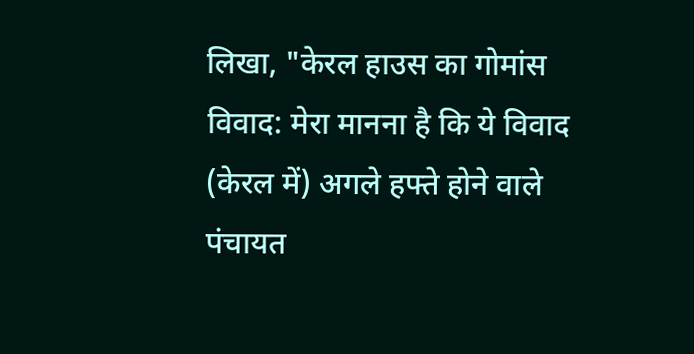लिखा, "केरल हाउस का गोमांस विवाद: मेरा मानना है कि ये विवाद (केरल में) अगले हफ्ते होने वाले पंचायत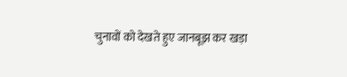चुनावों को देखते हुए जानबूझ कर खड़ा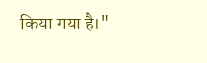किया गया है।"